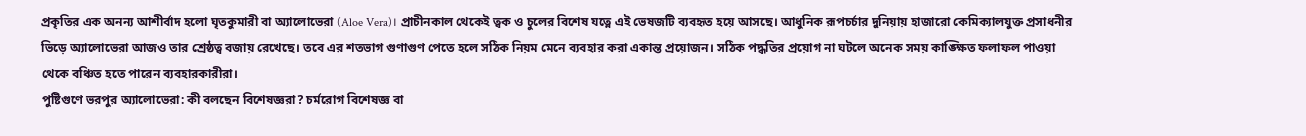প্রকৃতির এক অনন্য আশীর্বাদ হলো ঘৃতকুমারী বা অ্যালোভেরা (Aloe Vera)। প্রাচীনকাল থেকেই ত্বক ও চুলের বিশেষ যত্নে এই ভেষজটি ব্যবহৃত হয়ে আসছে। আধুনিক রূপচর্চার দুনিয়ায় হাজারো কেমিক্যালযুক্ত প্রসাধনীর ভিড়ে অ্যালোভেরা আজও তার শ্রেষ্ঠত্ব বজায় রেখেছে। তবে এর শতভাগ গুণাগুণ পেতে হলে সঠিক নিয়ম মেনে ব্যবহার করা একান্ত প্রয়োজন। সঠিক পদ্ধতির প্রয়োগ না ঘটলে অনেক সময় কাঙ্ক্ষিত ফলাফল পাওয়া থেকে বঞ্চিত হতে পারেন ব্যবহারকারীরা।
পুষ্টিগুণে ভরপুর অ্যালোভেরা: কী বলছেন বিশেষজ্ঞরা? চর্মরোগ বিশেষজ্ঞ বা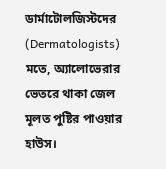ডার্মাটোলজিস্টদের (Dermatologists) মতে, অ্যালোভেরার ভেতরে থাকা জেল মূলত পুষ্টির পাওয়ার হাউস।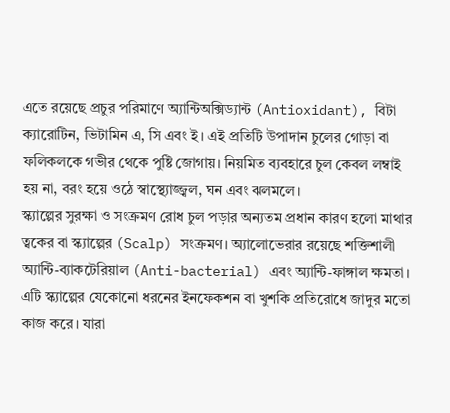এতে রয়েছে প্রচুর পরিমাণে অ্যান্টিঅক্সিড্যান্ট (Antioxidant), বিটা ক্যারোটিন, ভিটামিন এ, সি এবং ই। এই প্রতিটি উপাদান চুলের গোড়া বা ফলিকলকে গভীর থেকে পুষ্টি জোগায়। নিয়মিত ব্যবহারে চুল কেবল লম্বাই হয় না, বরং হয়ে ওঠে স্বাস্থ্যোজ্জ্বল, ঘন এবং ঝলমলে।
স্ক্যাল্পের সুরক্ষা ও সংক্রমণ রোধ চুল পড়ার অন্যতম প্রধান কারণ হলো মাথার ত্বকের বা স্ক্যাল্পের (Scalp) সংক্রমণ। অ্যালোভেরার রয়েছে শক্তিশালী অ্যান্টি-ব্যাকটেরিয়াল (Anti-bacterial) এবং অ্যান্টি-ফাঙ্গাল ক্ষমতা। এটি স্ক্যাল্পের যেকোনো ধরনের ইনফেকশন বা খুশকি প্রতিরোধে জাদুর মতো কাজ করে। যারা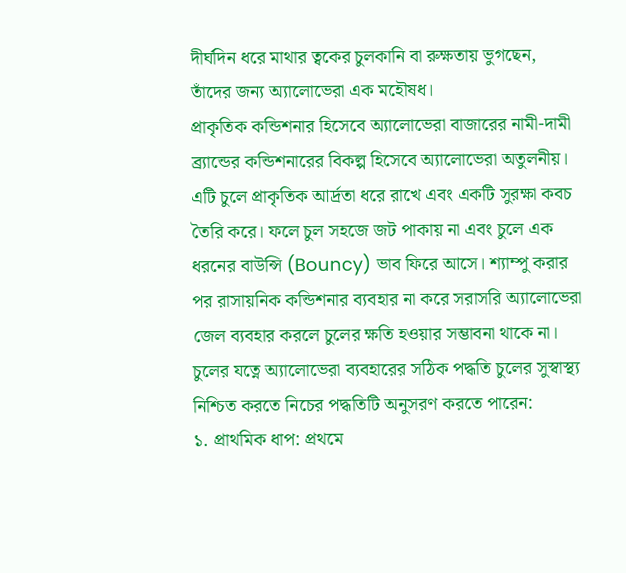দীর্ঘদিন ধরে মাথার ত্বকের চুলকানি বা রুক্ষতায় ভুগছেন, তাঁদের জন্য অ্যালোভেরা এক মহৌষধ।
প্রাকৃতিক কন্ডিশনার হিসেবে অ্যালোভেরা বাজারের নামী-দামী ব্র্যান্ডের কন্ডিশনারের বিকল্প হিসেবে অ্যালোভেরা অতুলনীয়। এটি চুলে প্রাকৃতিক আর্দ্রতা ধরে রাখে এবং একটি সুরক্ষা কবচ তৈরি করে। ফলে চুল সহজে জট পাকায় না এবং চুলে এক ধরনের বাউন্সি (Bouncy) ভাব ফিরে আসে। শ্যাম্পু করার পর রাসায়নিক কন্ডিশনার ব্যবহার না করে সরাসরি অ্যালোভেরা জেল ব্যবহার করলে চুলের ক্ষতি হওয়ার সম্ভাবনা থাকে না।
চুলের যত্নে অ্যালোভেরা ব্যবহারের সঠিক পদ্ধতি চুলের সুস্বাস্থ্য নিশ্চিত করতে নিচের পদ্ধতিটি অনুসরণ করতে পারেন:
১. প্রাথমিক ধাপ: প্রথমে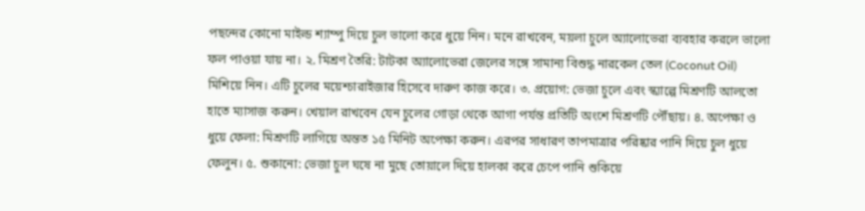পছন্দের কোনো মাইল্ড শ্যাম্পু দিয়ে চুল ভালো করে ধুয়ে নিন। মনে রাখবেন, ময়লা চুলে অ্যালোভেরা ব্যবহার করলে ভালো ফল পাওয়া যায় না। ২. মিশ্রণ তৈরি: টাটকা অ্যালোভেরা জেলের সঙ্গে সামান্য বিশুদ্ধ নারকেল তেল (Coconut Oil) মিশিয়ে নিন। এটি চুলের ময়েশ্চারাইজার হিসেবে দারুণ কাজ করে। ৩. প্রয়োগ: ভেজা চুলে এবং স্ক্যাল্পে মিশ্রণটি আলতো হাতে ম্যাসাজ করুন। খেয়াল রাখবেন যেন চুলের গোড়া থেকে আগা পর্যন্ত প্রতিটি অংশে মিশ্রণটি পৌঁছায়। ৪. অপেক্ষা ও ধুয়ে ফেলা: মিশ্রণটি লাগিয়ে অন্তত ১৫ মিনিট অপেক্ষা করুন। এরপর সাধারণ তাপমাত্রার পরিষ্কার পানি দিয়ে চুল ধুয়ে ফেলুন। ৫. শুকানো: ভেজা চুল ঘষে না মুছে তোয়ালে দিয়ে হালকা করে চেপে পানি শুকিয়ে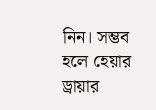নিন। সম্ভব হলে হেয়ার ড্রায়ার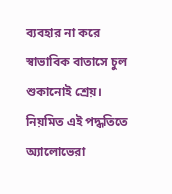ব্যবহার না করে স্বাভাবিক বাতাসে চুল শুকানোই শ্রেয়।
নিয়মিত এই পদ্ধতিতে অ্যালোভেরা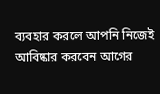ব্যবহার করলে আপনি নিজেই আবিষ্কার করবেন আগের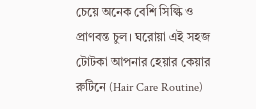চেয়ে অনেক বেশি সিল্কি ও প্রাণবন্ত চুল। ঘরোয়া এই সহজ টোটকা আপনার হেয়ার কেয়ার রুটিনে (Hair Care Routine)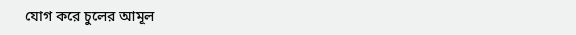যোগ করে চুলের আমূল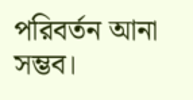পরিবর্তন আনা সম্ভব।